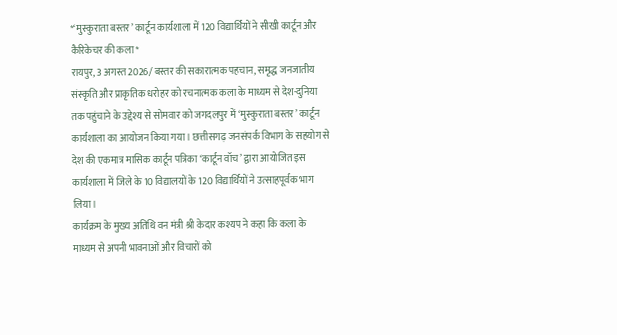*‘मुस्कुराता बस्तर’ कार्टून कार्यशाला में 120 विद्यार्थियों ने सीखी कार्टून और कैरिकेचर की कला*
रायपुर, 3 अगस्त 2026/ बस्तर की सकारात्मक पहचान, समृद्ध जनजातीय संस्कृति और प्राकृतिक धरोहर को रचनात्मक कला के माध्यम से देश-दुनिया तक पहुंचाने के उद्देश्य से सोमवार को जगदलपुर में ‘मुस्कुराता बस्तर’ कार्टून कार्यशाला का आयोजन किया गया। छत्तीसगढ़ जनसंपर्क विभाग के सहयोग से देश की एकमात्र मासिक कार्टून पत्रिका ‘कार्टून वॉच’ द्वारा आयोजित इस कार्यशाला में जिले के 10 विद्यालयों के 120 विद्यार्थियों ने उत्साहपूर्वक भाग लिया।
कार्यक्रम के मुख्य अतिथि वन मंत्री श्री केदार कश्यप ने कहा कि कला के माध्यम से अपनी भावनाओं और विचारों को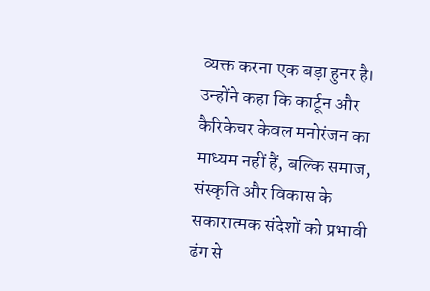व्यक्त करना एक बड़ा हुनर है। उन्होंने कहा कि कार्टून और कैरिकेचर केवल मनोरंजन का माध्यम नहीं हैं, बल्कि समाज, संस्कृति और विकास के सकारात्मक संदेशों को प्रभावी ढंग से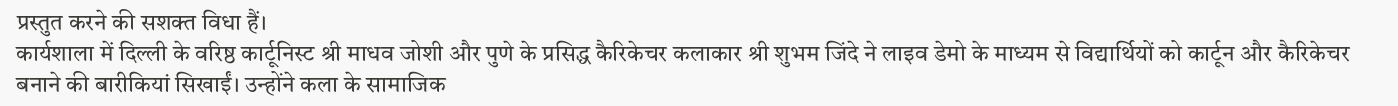प्रस्तुत करने की सशक्त विधा हैं।
कार्यशाला में दिल्ली के वरिष्ठ कार्टूनिस्ट श्री माधव जोशी और पुणे के प्रसिद्ध कैरिकेचर कलाकार श्री शुभम जिंदे ने लाइव डेमो के माध्यम से विद्यार्थियों को कार्टून और कैरिकेचर बनाने की बारीकियां सिखाईं। उन्होंने कला के सामाजिक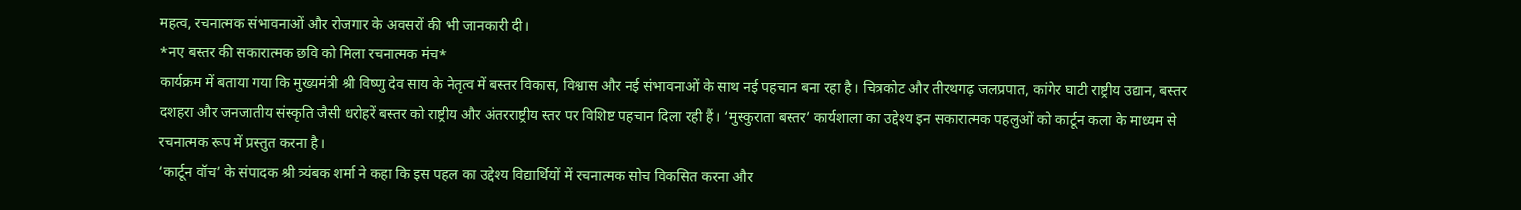महत्व, रचनात्मक संभावनाओं और रोजगार के अवसरों की भी जानकारी दी।
*नए बस्तर की सकारात्मक छवि को मिला रचनात्मक मंच*
कार्यक्रम में बताया गया कि मुख्यमंत्री श्री विष्णु देव साय के नेतृत्व में बस्तर विकास, विश्वास और नई संभावनाओं के साथ नई पहचान बना रहा है। चित्रकोट और तीरथगढ़ जलप्रपात, कांगेर घाटी राष्ट्रीय उद्यान, बस्तर दशहरा और जनजातीय संस्कृति जैसी धरोहरें बस्तर को राष्ट्रीय और अंतरराष्ट्रीय स्तर पर विशिष्ट पहचान दिला रही हैं। ‘मुस्कुराता बस्तर’ कार्यशाला का उद्देश्य इन सकारात्मक पहलुओं को कार्टून कला के माध्यम से रचनात्मक रूप में प्रस्तुत करना है।
‘कार्टून वॉच’ के संपादक श्री त्र्यंबक शर्मा ने कहा कि इस पहल का उद्देश्य विद्यार्थियों में रचनात्मक सोच विकसित करना और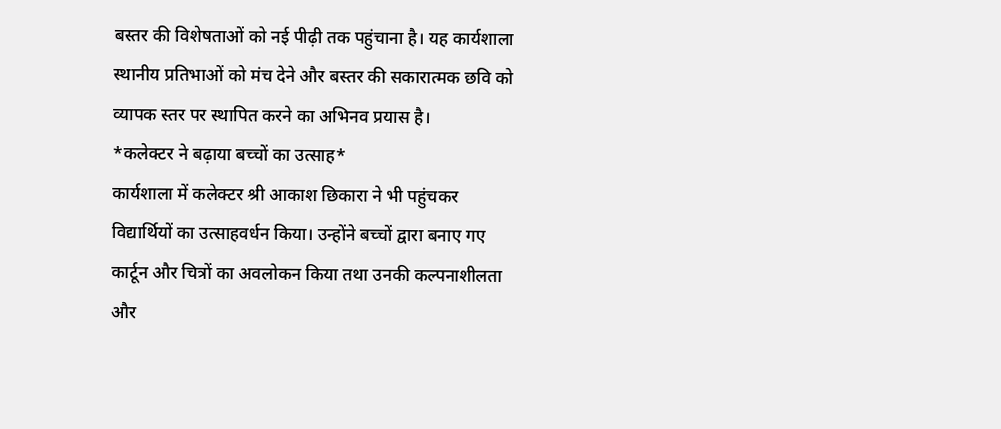बस्तर की विशेषताओं को नई पीढ़ी तक पहुंचाना है। यह कार्यशाला स्थानीय प्रतिभाओं को मंच देने और बस्तर की सकारात्मक छवि को व्यापक स्तर पर स्थापित करने का अभिनव प्रयास है।
*कलेक्टर ने बढ़ाया बच्चों का उत्साह*
कार्यशाला में कलेक्टर श्री आकाश छिकारा ने भी पहुंचकर विद्यार्थियों का उत्साहवर्धन किया। उन्होंने बच्चों द्वारा बनाए गए कार्टून और चित्रों का अवलोकन किया तथा उनकी कल्पनाशीलता और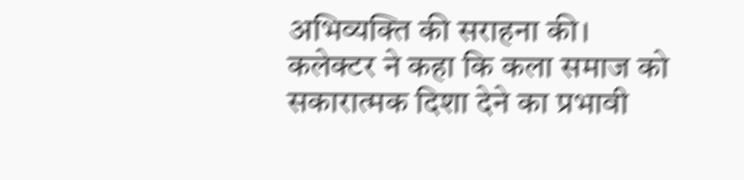अभिव्यक्ति की सराहना की।
कलेक्टर ने कहा कि कला समाज को सकारात्मक दिशा देने का प्रभावी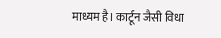माध्यम है। कार्टून जैसी विधा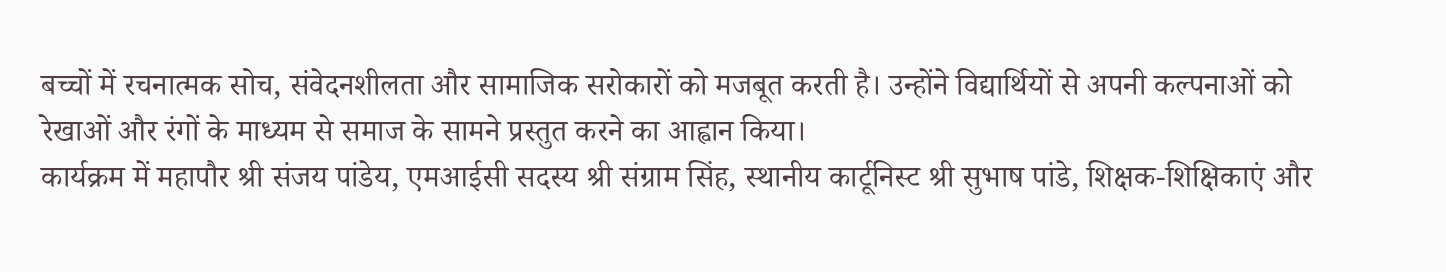बच्चों में रचनात्मक सोच, संवेदनशीलता और सामाजिक सरोकारों को मजबूत करती है। उन्होंने विद्यार्थियों से अपनी कल्पनाओं को रेखाओं और रंगों के माध्यम से समाज के सामने प्रस्तुत करने का आह्वान किया।
कार्यक्रम में महापौर श्री संजय पांडेय, एमआईसी सदस्य श्री संग्राम सिंह, स्थानीय कार्टूनिस्ट श्री सुभाष पांडे, शिक्षक-शिक्षिकाएं और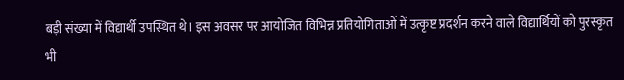बड़ी संख्या में विद्यार्थी उपस्थित थे। इस अवसर पर आयोजित विभिन्न प्रतियोगिताओं में उत्कृष्ट प्रदर्शन करने वाले विद्यार्थियों को पुरस्कृत भी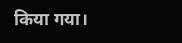किया गया।